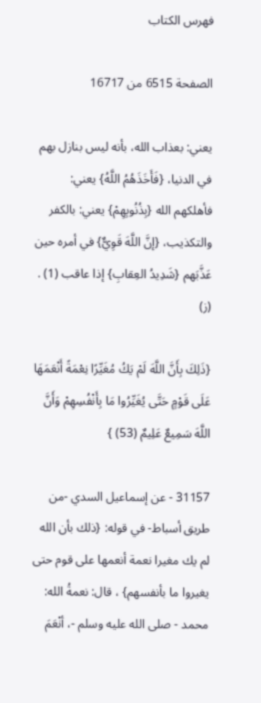فهرس الكتاب

الصفحة 6515 من 16717

يعني: بعذاب الله، بأنه ليس بنازل بهم في الدنيا، {فَأَخَذَهُمُ اللَّهُ} يعني: فأهلكهم الله {بِذُنُوبِهِمْ} يعني: بالكفر والتكذيب، {إنَّ اللَّهَ قَوِيٌّ} في أمره حين عَذَّبَهم {شَدِيدُ العِقابِ} إذا عاقب (1) . (ز)

{ذَلِكَ بِأَنَّ اللَّهَ لَمْ يَكُ مُغَيِّرًا نِعْمَةً أَنْعَمَهَا عَلَى قَوْمٍ حَتَّى يُغَيِّرُوا مَا بِأَنْفُسِهِمْ وَأَنَّ اللَّهَ سَمِيعٌ عَلِيمٌ (53) }

31157 - عن إسماعيل السدي -من طريق أسباط- في قوله: {ذلك بأن الله لم يك مغيرا نعمة أنعمها على قوم حتى يغيروا ما بأنفسهم} ، قال: نعمةُ الله: محمد - صلى الله عليه وسلم -، أنْعَمَ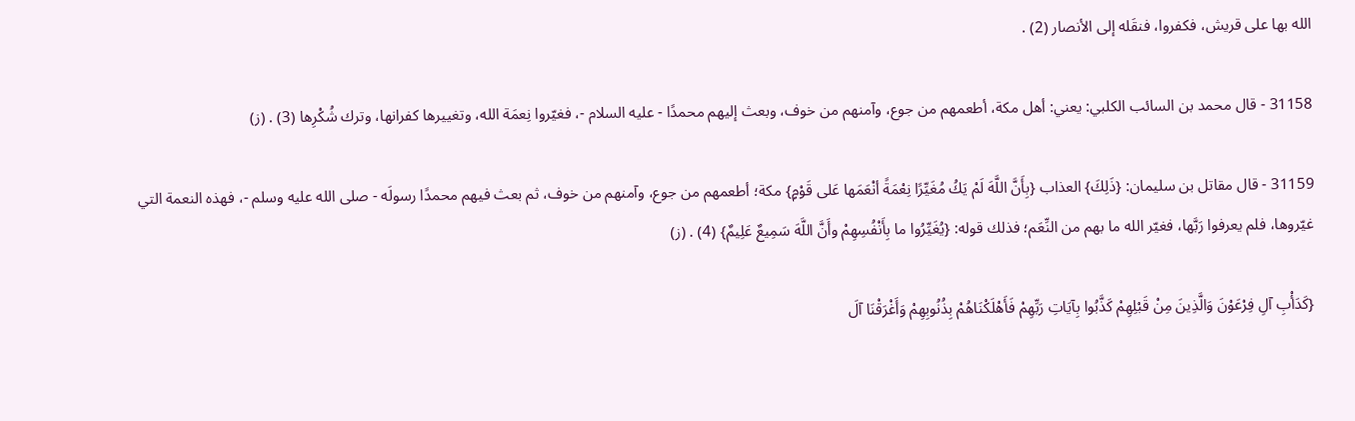الله بها على قريش، فكفروا، فنقَله إلى الأنصار (2) .

31158 - قال محمد بن السائب الكلبي: يعني: أهل مكة، أطعمهم من جوع، وآمنهم من خوف، وبعث إليهم محمدًا - عليه السلام -، فغيّروا نِعمَة الله، وتغييرها كفرانها، وترك شُكْرِها (3) . (ز)

31159 - قال مقاتل بن سليمان: {ذَلِكَ} العذاب {بِأَنَّ اللَّهَ لَمْ يَكُ مُغَيِّرًا نِعْمَةً أنْعَمَها عَلى قَوْمٍ} مكة؛ أطعمهم من جوع، وآمنهم من خوف، ثم بعث فيهم محمدًا رسولَه - صلى الله عليه وسلم -، فهذه النعمة التي غيّروها، فلم يعرفوا رَبَّها، فغيّر الله ما بهم من النِّعَم؛ فذلك قوله: {يُغَيِّرُوا ما بِأَنْفُسِهِمْ وأَنَّ اللَّهَ سَمِيعٌ عَلِيمٌ} (4) . (ز)

{كَدَأْبِ آلِ فِرْعَوْنَ وَالَّذِينَ مِنْ قَبْلِهِمْ كَذَّبُوا بِآيَاتِ رَبِّهِمْ فَأَهْلَكْنَاهُمْ بِذُنُوبِهِمْ وَأَغْرَقْنَا آلَ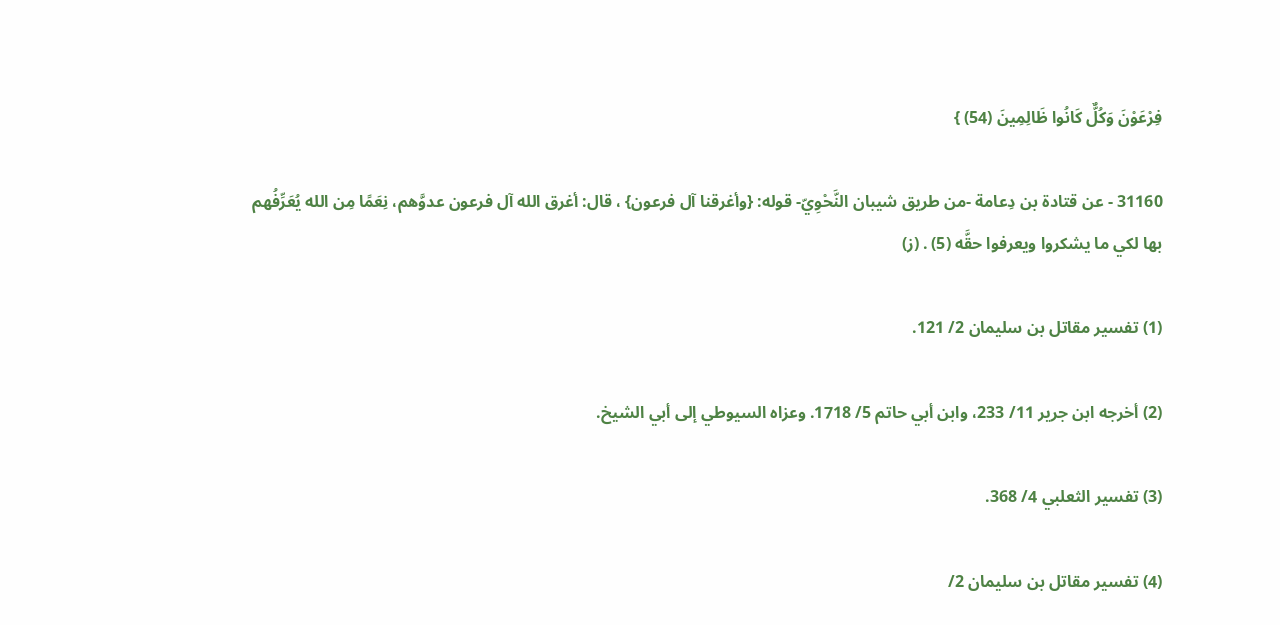فِرْعَوْنَ وَكُلٌّ كَانُوا ظَالِمِينَ (54) }

31160 - عن قتادة بن دِعامة -من طريق شيبان النَّحْوِيّ- قوله: {وأغرقنا آل فرعون} ، قال: أغرق الله آل فرعون عدوَّهم، نِعَمًا مِن الله يُعَرِّفُهم بها لكي ما يشكروا ويعرفوا حقَّه (5) . (ز)

(1) تفسير مقاتل بن سليمان 2/ 121.

(2) أخرجه ابن جرير 11/ 233، وابن أبي حاتم 5/ 1718. وعزاه السيوطي إلى أبي الشيخ.

(3) تفسير الثعلبي 4/ 368.

(4) تفسير مقاتل بن سليمان 2/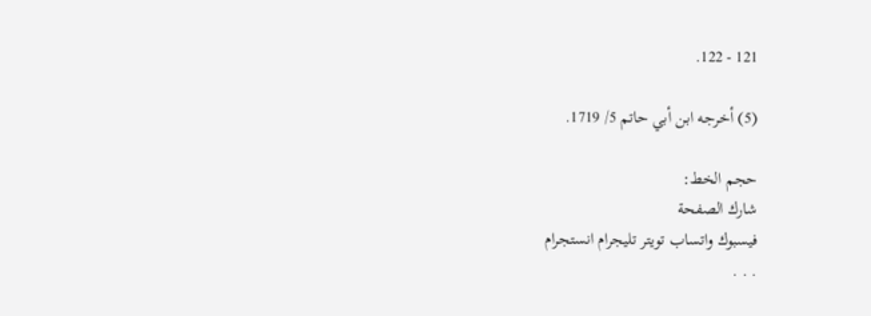121 - 122.

(5) أخرجه ابن أبي حاتم 5/ 1719.

حجم الخط:
شارك الصفحة
فيسبوك واتساب تويتر تليجرام انستجرام
. . .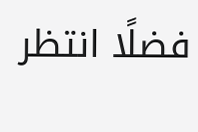فضلًا انتظر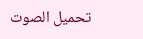تحميل الصوت